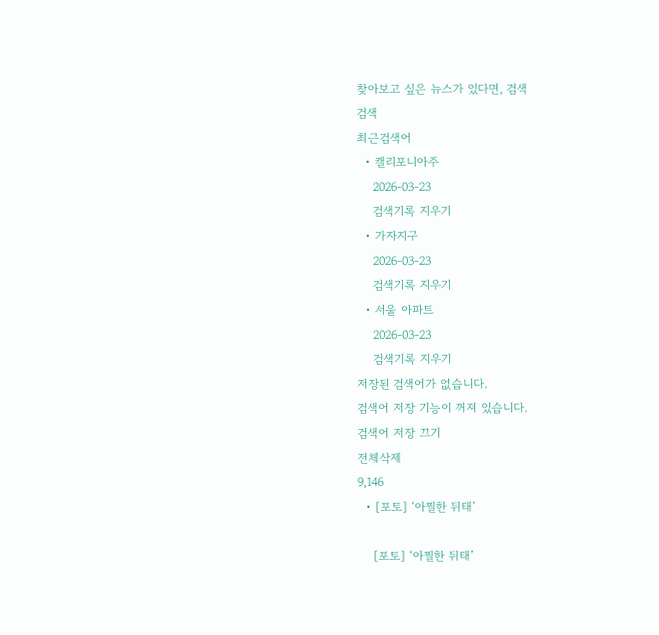찾아보고 싶은 뉴스가 있다면, 검색
검색
최근검색어
  • 캘리포니아주
    2026-03-23
    검색기록 지우기
  • 가자지구
    2026-03-23
    검색기록 지우기
  • 서울 아파트
    2026-03-23
    검색기록 지우기
저장된 검색어가 없습니다.
검색어 저장 기능이 꺼져 있습니다.
검색어 저장 끄기
전체삭제
9,146
  • [포토] ‘아찔한 뒤태’

    [포토] ‘아찔한 뒤태’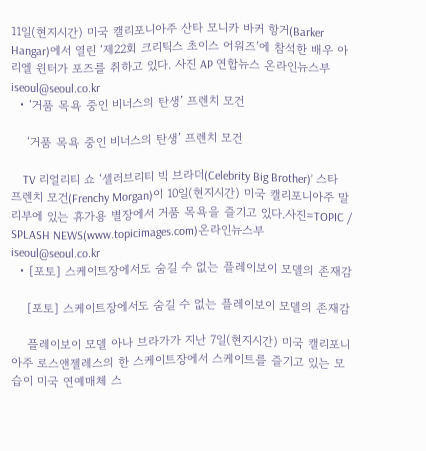11일(현지시간) 미국 캘리포니아주 산타 모니카 바커 항거(Barker Hangar)에서 열린 ‘제22회 크리틱스 초이스 어워즈’에 참석한 배우 아리엘 윈터가 포즈를 취하고 있다. 사진 AP 연합뉴스 온라인뉴스부 iseoul@seoul.co.kr
  • ‘거품 목욕 중인 비너스의 탄생’ 프렌치 모건

    ‘거품 목욕 중인 비너스의 탄생’ 프렌치 모건

    TV 리얼리티 쇼 ‘셀러브리티 빅 브라더(Celebrity Big Brother)’ 스타 프렌치 모건(Frenchy Morgan)이 10일(현지시간) 미국 캘리포니아주 말리부에 있는 휴가용 별장에서 거품 목욕을 즐기고 있다.사진=TOPIC / SPLASH NEWS(www.topicimages.com)온라인뉴스부 iseoul@seoul.co.kr
  • [포토] 스케이트장에서도 숨길 수 없는 플레이보이 모델의 존재감

    [포토] 스케이트장에서도 숨길 수 없는 플레이보이 모델의 존재감

    플레이보이 모델 아나 브라가가 지난 7일(현지시간) 미국 캘리포니아주 로스앤젤레스의 한 스케이트장에서 스케이트를 즐기고 있는 모습이 미국 연예매체 스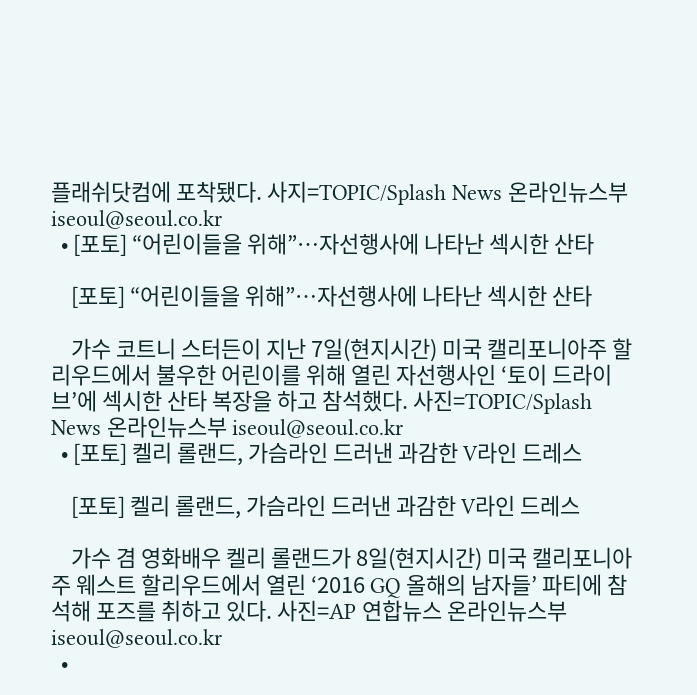플래쉬닷컴에 포착됐다. 사지=TOPIC/Splash News 온라인뉴스부 iseoul@seoul.co.kr
  • [포토] “어린이들을 위해”…자선행사에 나타난 섹시한 산타

    [포토] “어린이들을 위해”…자선행사에 나타난 섹시한 산타

    가수 코트니 스터든이 지난 7일(현지시간) 미국 캘리포니아주 할리우드에서 불우한 어린이를 위해 열린 자선행사인 ‘토이 드라이브’에 섹시한 산타 복장을 하고 참석했다. 사진=TOPIC/Splash News 온라인뉴스부 iseoul@seoul.co.kr
  • [포토] 켈리 롤랜드, 가슴라인 드러낸 과감한 V라인 드레스

    [포토] 켈리 롤랜드, 가슴라인 드러낸 과감한 V라인 드레스

    가수 겸 영화배우 켈리 롤랜드가 8일(현지시간) 미국 캘리포니아주 웨스트 할리우드에서 열린 ‘2016 GQ 올해의 남자들’ 파티에 참석해 포즈를 취하고 있다. 사진=AP 연합뉴스 온라인뉴스부 iseoul@seoul.co.kr
  •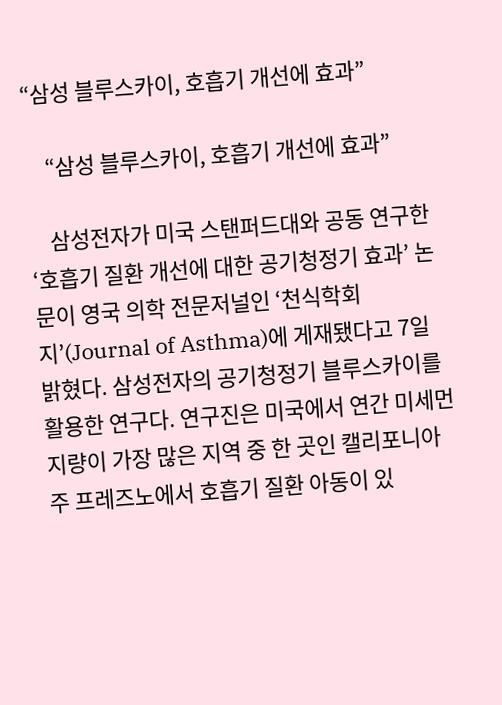“삼성 블루스카이, 호흡기 개선에 효과”

    “삼성 블루스카이, 호흡기 개선에 효과”

    삼성전자가 미국 스탠퍼드대와 공동 연구한 ‘호흡기 질환 개선에 대한 공기청정기 효과’ 논문이 영국 의학 전문저널인 ‘천식학회지’(Journal of Asthma)에 게재됐다고 7일 밝혔다. 삼성전자의 공기청정기 블루스카이를 활용한 연구다. 연구진은 미국에서 연간 미세먼지량이 가장 많은 지역 중 한 곳인 캘리포니아주 프레즈노에서 호흡기 질환 아동이 있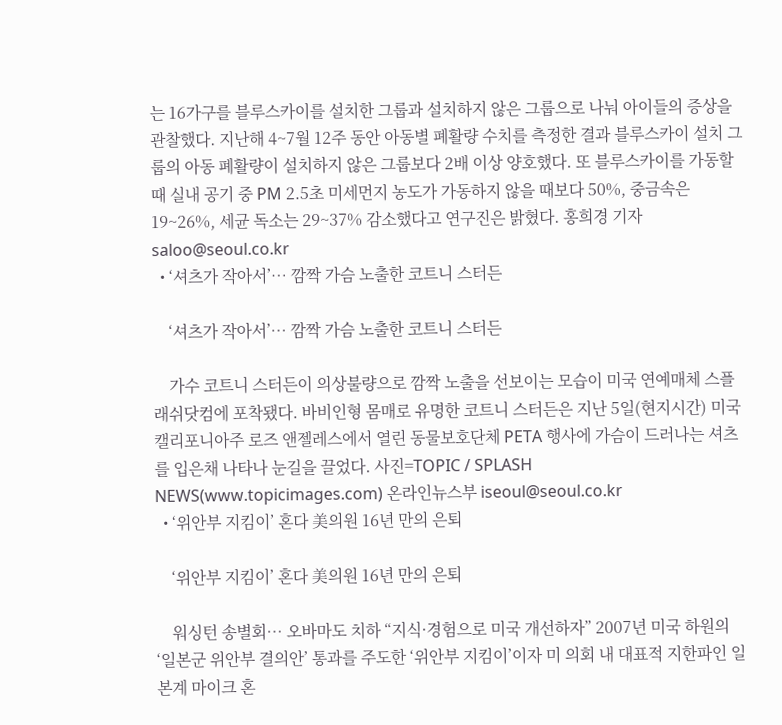는 16가구를 블루스카이를 설치한 그룹과 설치하지 않은 그룹으로 나눠 아이들의 증상을 관찰했다. 지난해 4~7월 12주 동안 아동별 폐활량 수치를 측정한 결과 블루스카이 설치 그룹의 아동 폐활량이 설치하지 않은 그룹보다 2배 이상 양호했다. 또 블루스카이를 가동할 때 실내 공기 중 PM 2.5초 미세먼지 농도가 가동하지 않을 때보다 50%, 중금속은 19~26%, 세균 독소는 29~37% 감소했다고 연구진은 밝혔다. 홍희경 기자 saloo@seoul.co.kr
  • ‘셔츠가 작아서’… 깜짝 가슴 노출한 코트니 스터든

    ‘셔츠가 작아서’… 깜짝 가슴 노출한 코트니 스터든

    가수 코트니 스터든이 의상불량으로 깜짝 노출을 선보이는 모습이 미국 연예매체 스플래쉬닷컴에 포착됐다. 바비인형 몸매로 유명한 코트니 스터든은 지난 5일(현지시간) 미국 캘리포니아주 로즈 앤젤레스에서 열린 동물보호단체 PETA 행사에 가슴이 드러나는 셔츠를 입은채 나타나 눈길을 끌었다. 사진=TOPIC / SPLASH NEWS(www.topicimages.com) 온라인뉴스부 iseoul@seoul.co.kr
  • ‘위안부 지킴이’ 혼다 美의원 16년 만의 은퇴

    ‘위안부 지킴이’ 혼다 美의원 16년 만의 은퇴

    워싱턴 송별회… 오바마도 치하 “지식·경험으로 미국 개선하자” 2007년 미국 하원의 ‘일본군 위안부 결의안’ 통과를 주도한 ‘위안부 지킴이’이자 미 의회 내 대표적 지한파인 일본계 마이크 혼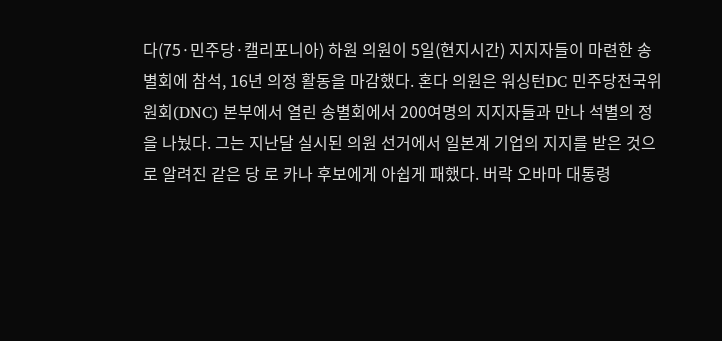다(75·민주당·캘리포니아) 하원 의원이 5일(현지시간) 지지자들이 마련한 송별회에 참석, 16년 의정 활동을 마감했다. 혼다 의원은 워싱턴DC 민주당전국위원회(DNC) 본부에서 열린 송별회에서 200여명의 지지자들과 만나 석별의 정을 나눴다. 그는 지난달 실시된 의원 선거에서 일본계 기업의 지지를 받은 것으로 알려진 같은 당 로 카나 후보에게 아쉽게 패했다. 버락 오바마 대통령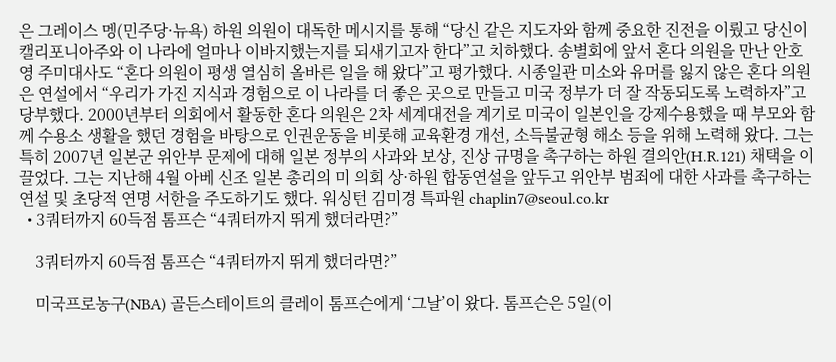은 그레이스 멩(민주당·뉴욕) 하원 의원이 대독한 메시지를 통해 “당신 같은 지도자와 함께 중요한 진전을 이뤘고 당신이 캘리포니아주와 이 나라에 얼마나 이바지했는지를 되새기고자 한다”고 치하했다. 송별회에 앞서 혼다 의원을 만난 안호영 주미대사도 “혼다 의원이 평생 열심히 올바른 일을 해 왔다”고 평가했다. 시종일관 미소와 유머를 잃지 않은 혼다 의원은 연설에서 “우리가 가진 지식과 경험으로 이 나라를 더 좋은 곳으로 만들고 미국 정부가 더 잘 작동되도록 노력하자”고 당부했다. 2000년부터 의회에서 활동한 혼다 의원은 2차 세계대전을 계기로 미국이 일본인을 강제수용했을 때 부모와 함께 수용소 생활을 했던 경험을 바탕으로 인권운동을 비롯해 교육환경 개선, 소득불균형 해소 등을 위해 노력해 왔다. 그는 특히 2007년 일본군 위안부 문제에 대해 일본 정부의 사과와 보상, 진상 규명을 촉구하는 하원 결의안(H.R.121) 채택을 이끌었다. 그는 지난해 4월 아베 신조 일본 총리의 미 의회 상·하원 합동연설을 앞두고 위안부 범죄에 대한 사과를 촉구하는 연설 및 초당적 연명 서한을 주도하기도 했다. 워싱턴 김미경 특파원 chaplin7@seoul.co.kr
  • 3쿼터까지 60득점 톰프슨 “4쿼터까지 뛰게 했더라면?”

    3쿼터까지 60득점 톰프슨 “4쿼터까지 뛰게 했더라면?”

    미국프로농구(NBA) 골든스테이트의 클레이 톰프슨에게 ‘그날’이 왔다. 톰프슨은 5일(이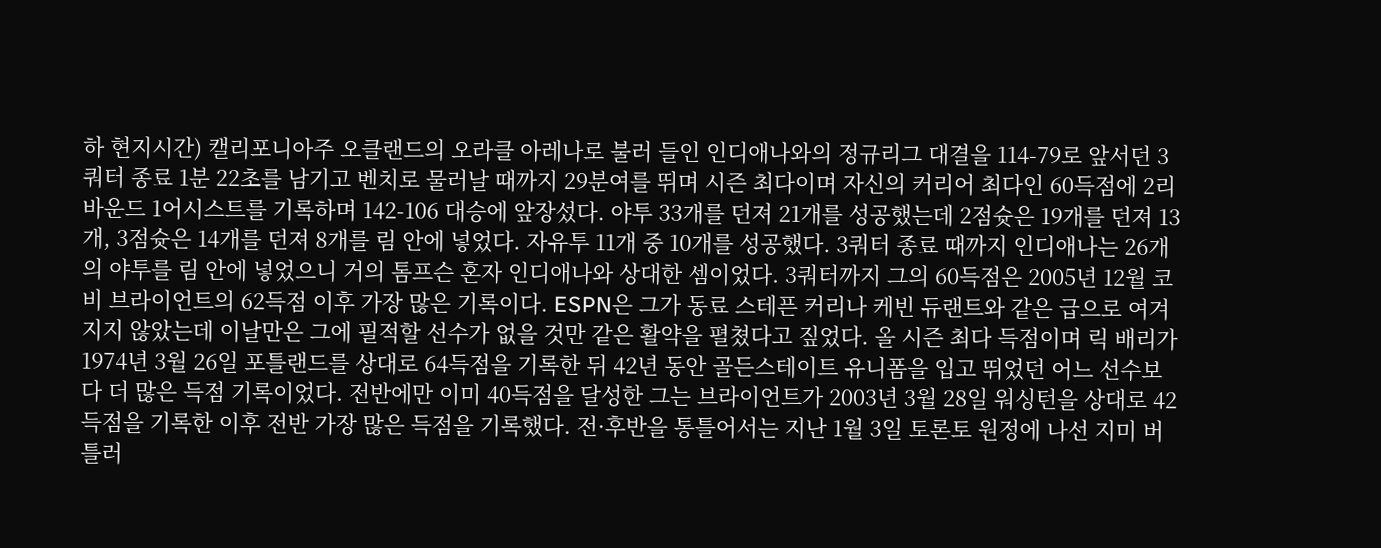하 현지시간) 캘리포니아주 오클랜드의 오라클 아레나로 불러 들인 인디애나와의 정규리그 대결을 114-79로 앞서던 3쿼터 종료 1분 22초를 남기고 벤치로 물러날 때까지 29분여를 뛰며 시즌 최다이며 자신의 커리어 최다인 60득점에 2리바운드 1어시스트를 기록하며 142-106 대승에 앞장섰다. 야투 33개를 던져 21개를 성공했는데 2점슛은 19개를 던져 13개, 3점슛은 14개를 던져 8개를 림 안에 넣었다. 자유투 11개 중 10개를 성공했다. 3쿼터 종료 때까지 인디애나는 26개의 야투를 림 안에 넣었으니 거의 톰프슨 혼자 인디애나와 상대한 셈이었다. 3쿼터까지 그의 60득점은 2005년 12월 코비 브라이언트의 62득점 이후 가장 많은 기록이다. ESPN은 그가 동료 스테픈 커리나 케빈 듀랜트와 같은 급으로 여겨지지 않았는데 이날만은 그에 필적할 선수가 없을 것만 같은 활약을 펼쳤다고 짚었다. 올 시즌 최다 득점이며 릭 배리가 1974년 3월 26일 포틀랜드를 상대로 64득점을 기록한 뒤 42년 동안 골든스테이트 유니폼을 입고 뛰었던 어느 선수보다 더 많은 득점 기록이었다. 전반에만 이미 40득점을 달성한 그는 브라이언트가 2003년 3월 28일 워싱턴을 상대로 42득점을 기록한 이후 전반 가장 많은 득점을 기록했다. 전·후반을 통틀어서는 지난 1월 3일 토론토 원정에 나선 지미 버틀러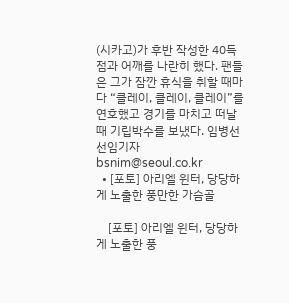(시카고)가 후반 작성한 40득점과 어깨를 나란히 했다. 팬들은 그가 잠깐 휴식을 취할 때마다 “클레이, 클레이, 클레이”를 연호했고 경기를 마치고 떠날 때 기립박수를 보냈다. 임병선 선임기자 bsnim@seoul.co.kr
  • [포토] 아리엘 윈터, 당당하게 노출한 풍만한 가슴골

    [포토] 아리엘 윈터, 당당하게 노출한 풍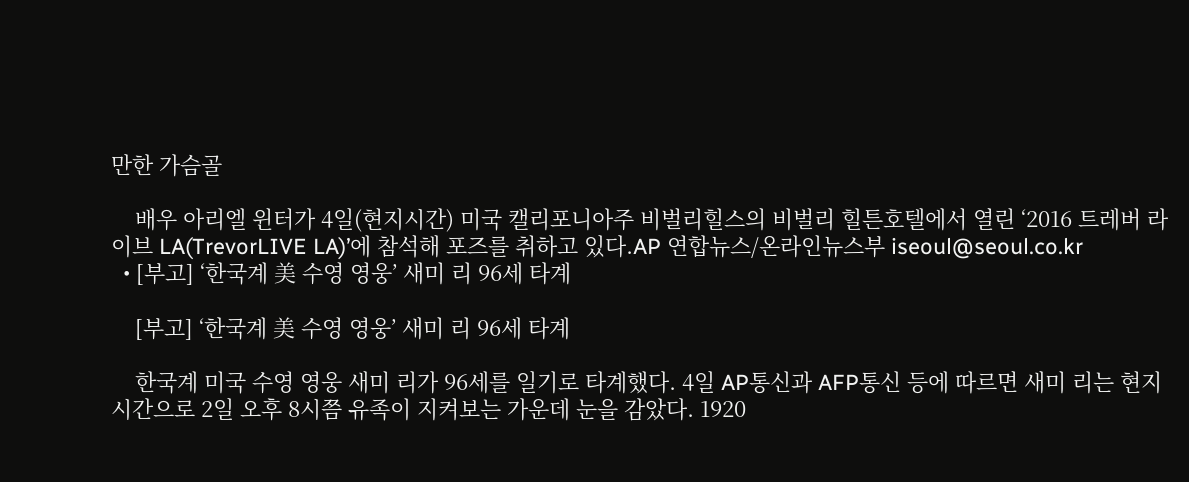만한 가슴골

    배우 아리엘 윈터가 4일(현지시간) 미국 캘리포니아주 비벌리힐스의 비벌리 힐튼호텔에서 열린 ‘2016 트레버 라이브 LA(TrevorLIVE LA)’에 참석해 포즈를 취하고 있다.AP 연합뉴스/온라인뉴스부 iseoul@seoul.co.kr
  • [부고] ‘한국계 美 수영 영웅’ 새미 리 96세 타계

    [부고] ‘한국계 美 수영 영웅’ 새미 리 96세 타계

    한국계 미국 수영 영웅 새미 리가 96세를 일기로 타계했다. 4일 AP통신과 AFP통신 등에 따르면 새미 리는 현지시간으로 2일 오후 8시쯤 유족이 지켜보는 가운데 눈을 감았다. 1920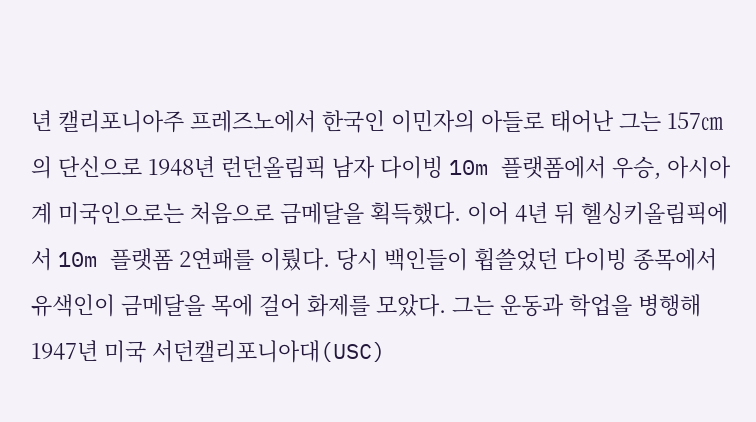년 캘리포니아주 프레즈노에서 한국인 이민자의 아들로 태어난 그는 157㎝의 단신으로 1948년 런던올림픽 남자 다이빙 10m 플랫폼에서 우승, 아시아계 미국인으로는 처음으로 금메달을 획득했다. 이어 4년 뒤 헬싱키올림픽에서 10m 플랫폼 2연패를 이뤘다. 당시 백인들이 휩쓸었던 다이빙 종목에서 유색인이 금메달을 목에 걸어 화제를 모았다. 그는 운동과 학업을 병행해 1947년 미국 서던캘리포니아대(USC)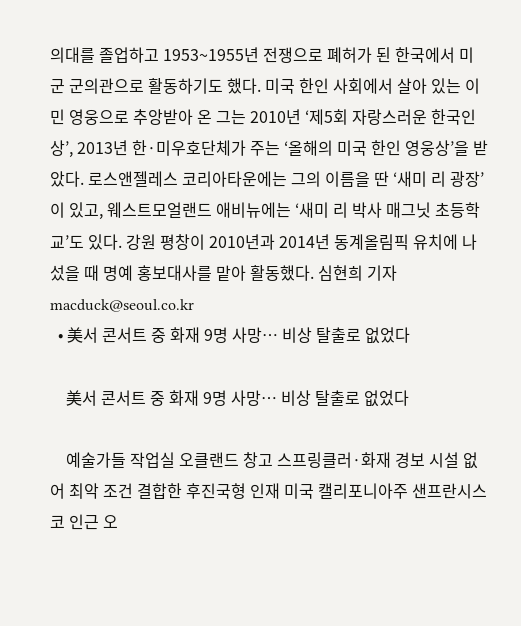의대를 졸업하고 1953~1955년 전쟁으로 폐허가 된 한국에서 미군 군의관으로 활동하기도 했다. 미국 한인 사회에서 살아 있는 이민 영웅으로 추앙받아 온 그는 2010년 ‘제5회 자랑스러운 한국인상’, 2013년 한·미우호단체가 주는 ‘올해의 미국 한인 영웅상’을 받았다. 로스앤젤레스 코리아타운에는 그의 이름을 딴 ‘새미 리 광장’이 있고, 웨스트모얼랜드 애비뉴에는 ‘새미 리 박사 매그닛 초등학교’도 있다. 강원 평창이 2010년과 2014년 동계올림픽 유치에 나섰을 때 명예 홍보대사를 맡아 활동했다. 심현희 기자 macduck@seoul.co.kr
  • 美서 콘서트 중 화재 9명 사망… 비상 탈출로 없었다

    美서 콘서트 중 화재 9명 사망… 비상 탈출로 없었다

    예술가들 작업실 오클랜드 창고 스프링클러·화재 경보 시설 없어 최악 조건 결합한 후진국형 인재 미국 캘리포니아주 샌프란시스코 인근 오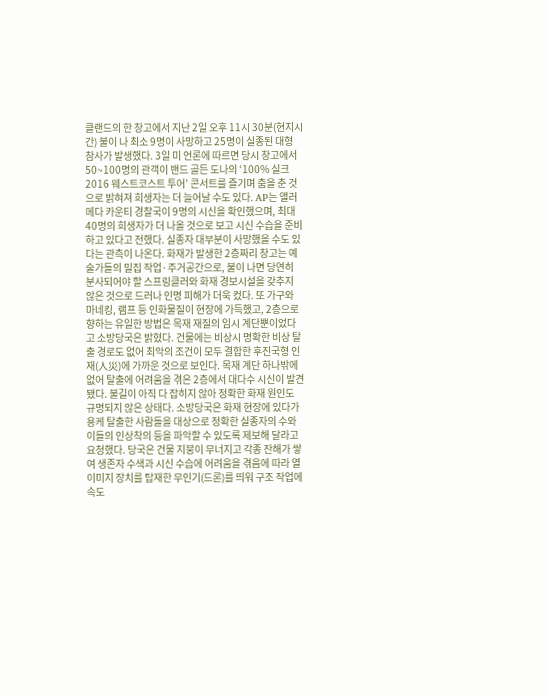클랜드의 한 창고에서 지난 2일 오후 11시 30분(현지시간) 불이 나 최소 9명이 사망하고 25명이 실종된 대형 참사가 발생했다. 3일 미 언론에 따르면 당시 창고에서 50~100명의 관객이 밴드 골든 도나의 ‘100% 실크 2016 웨스트코스트 투어’ 콘서트를 즐기며 춤을 춘 것으로 밝혀져 희생자는 더 늘어날 수도 있다. AP는 앨러메다 카운티 경찰국이 9명의 시신을 확인했으며, 최대 40명의 희생자가 더 나올 것으로 보고 시신 수습을 준비하고 있다고 전했다. 실종자 대부분이 사망했을 수도 있다는 관측이 나온다. 화재가 발생한 2층짜리 창고는 예술가들의 밀집 작업·주거공간으로, 불이 나면 당연히 분사되어야 할 스프링클러와 화재 경보시설을 갖추지 않은 것으로 드러나 인명 피해가 더욱 컸다. 또 가구와 마네킹, 램프 등 인화물질이 현장에 가득했고, 2층으로 향하는 유일한 방법은 목재 재질의 임시 계단뿐이었다고 소방당국은 밝혔다. 건물에는 비상시 명확한 비상 탈출 경로도 없어 최악의 조건이 모두 결합한 후진국형 인재(人災)에 가까운 것으로 보인다. 목재 계단 하나밖에 없어 탈출에 어려움을 겪은 2층에서 대다수 시신이 발견됐다. 불길이 아직 다 잡히지 않아 정확한 화재 원인도 규명되지 않은 상태다. 소방당국은 화재 현장에 있다가 용케 탈출한 사람들을 대상으로 정확한 실종자의 수와 이들의 인상착의 등을 파악할 수 있도록 제보해 달라고 요청했다. 당국은 건물 지붕이 무너지고 각종 잔해가 쌓여 생존자 수색과 시신 수습에 어려움을 겪음에 따라 열 이미지 장치를 탑재한 무인기(드론)를 띄워 구조 작업에 속도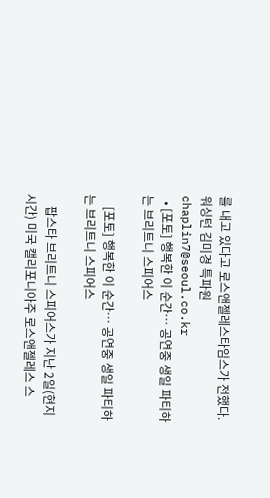를 내고 있다고 로스앤젤레스타임스가 전했다. 워싱턴 김미경 특파원 chaplin7@seoul.co.kr
  • [포토] 행복한 이 순간… 공연중 생일 파티하는 브리트니 스피어스

    [포토] 행복한 이 순간… 공연중 생일 파티하는 브리트니 스피어스

    팝스타 브리트니 스피어스가 지난 2일(현지시간) 미국 캘리포니아주 로스앤젤레스 스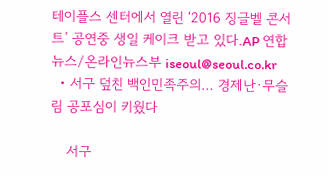테이플스 센터에서 열린 ‘2016 징글벨 콘서트’ 공연중 생일 케이크 받고 있다.AP 연합뉴스/온라인뉴스부 iseoul@seoul.co.kr
  • 서구 덮친 백인민족주의… 경제난·무슬림 공포심이 키웠다

    서구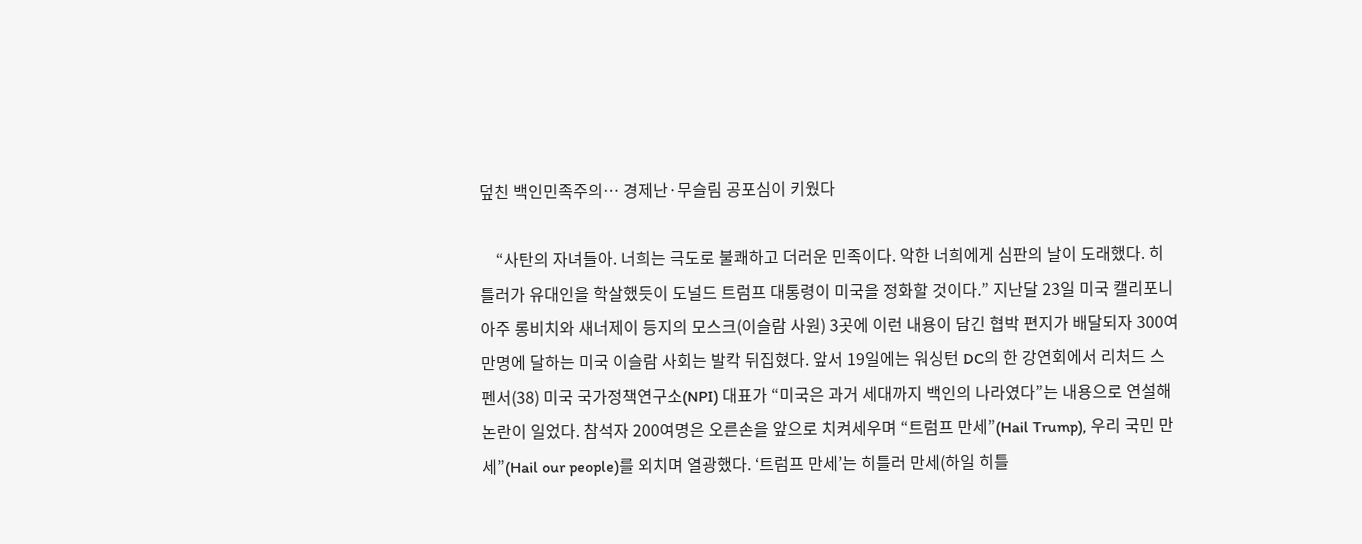덮친 백인민족주의… 경제난·무슬림 공포심이 키웠다

    “사탄의 자녀들아. 너희는 극도로 불쾌하고 더러운 민족이다. 악한 너희에게 심판의 날이 도래했다. 히틀러가 유대인을 학살했듯이 도널드 트럼프 대통령이 미국을 정화할 것이다.” 지난달 23일 미국 캘리포니아주 롱비치와 새너제이 등지의 모스크(이슬람 사원) 3곳에 이런 내용이 담긴 협박 편지가 배달되자 300여만명에 달하는 미국 이슬람 사회는 발칵 뒤집혔다. 앞서 19일에는 워싱턴 DC의 한 강연회에서 리처드 스펜서(38) 미국 국가정책연구소(NPI) 대표가 “미국은 과거 세대까지 백인의 나라였다”는 내용으로 연설해 논란이 일었다. 참석자 200여명은 오른손을 앞으로 치켜세우며 “트럼프 만세”(Hail Trump), 우리 국민 만세”(Hail our people)를 외치며 열광했다. ‘트럼프 만세’는 히틀러 만세(하일 히틀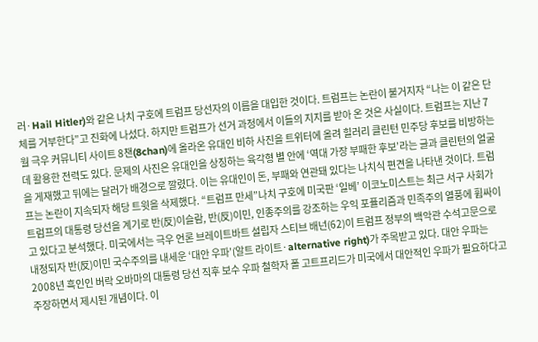러·Hail Hitler)와 같은 나치 구호에 트럼프 당선자의 이름을 대입한 것이다. 트럼프는 논란이 불거지자 “나는 이 같은 단체를 거부한다”고 진화에 나섰다. 하지만 트럼프가 선거 과정에서 이들의 지지를 받아 온 것은 사실이다. 트럼프는 지난 7월 극우 커뮤니티 사이트 8챈(8chan)에 올라온 유대인 비하 사진을 트위터에 올려 힐러리 클린턴 민주당 후보를 비방하는 데 활용한 전력도 있다. 문제의 사진은 유대인을 상징하는 육각형 별 안에 ‘역대 가장 부패한 후보’라는 글과 클린턴의 얼굴을 게재했고 뒤에는 달러가 배경으로 깔렸다. 이는 유대인이 돈, 부패와 연관돼 있다는 나치식 편견을 나타낸 것이다. 트럼프는 논란이 지속되자 해당 트윗을 삭제했다. “트럼프 만세”나치 구호에 미국판 ‘일베’ 이코노미스트는 최근 서구 사회가 트럼프의 대통령 당선을 계기로 반(反)이슬람, 반(反)이민, 인종주의를 강조하는 우익 포퓰리즘과 민족주의 열풍에 휩싸이고 있다고 분석했다. 미국에서는 극우 언론 브레이트바트 설립자 스티브 배넌(62)이 트럼프 정부의 백악관 수석고문으로 내정되자 반(反)이민 국수주의를 내세운 ‘대안 우파’(알트 라이트·alternative right)가 주목받고 있다. 대안 우파는 2008년 흑인인 버락 오바마의 대통령 당선 직후 보수 우파 철학자 폴 고트프리드가 미국에서 대안적인 우파가 필요하다고 주장하면서 제시된 개념이다. 이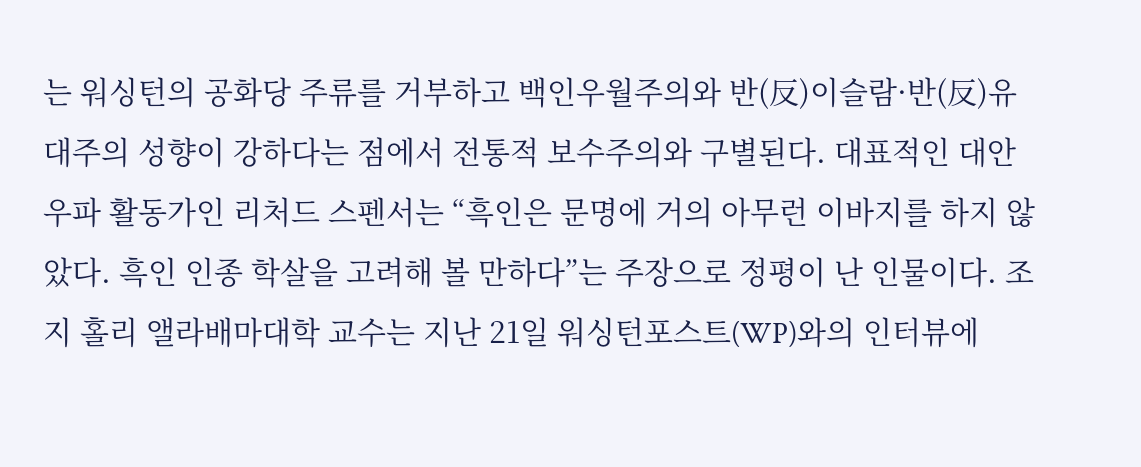는 워싱턴의 공화당 주류를 거부하고 백인우월주의와 반(反)이슬람·반(反)유대주의 성향이 강하다는 점에서 전통적 보수주의와 구별된다. 대표적인 대안 우파 활동가인 리처드 스펜서는 “흑인은 문명에 거의 아무런 이바지를 하지 않았다. 흑인 인종 학살을 고려해 볼 만하다”는 주장으로 정평이 난 인물이다. 조지 홀리 앨라배마대학 교수는 지난 21일 워싱턴포스트(WP)와의 인터뷰에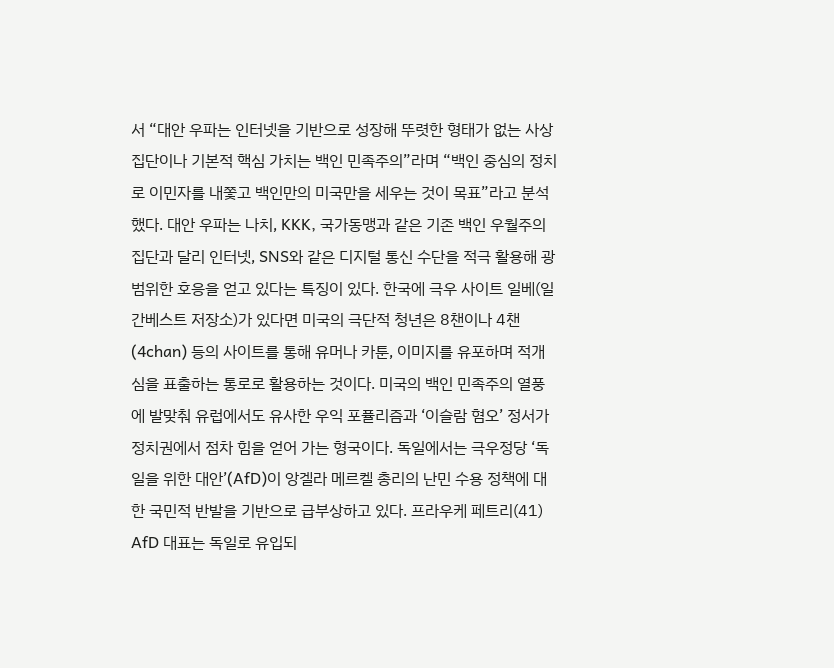서 “대안 우파는 인터넷을 기반으로 성장해 뚜렷한 형태가 없는 사상 집단이나 기본적 핵심 가치는 백인 민족주의”라며 “백인 중심의 정치로 이민자를 내쫓고 백인만의 미국만을 세우는 것이 목표”라고 분석했다. 대안 우파는 나치, KKK, 국가동맹과 같은 기존 백인 우월주의 집단과 달리 인터넷, SNS와 같은 디지털 통신 수단을 적극 활용해 광범위한 호응을 얻고 있다는 특징이 있다. 한국에 극우 사이트 일베(일간베스트 저장소)가 있다면 미국의 극단적 청년은 8챈이나 4챈(4chan) 등의 사이트를 통해 유머나 카툰, 이미지를 유포하며 적개심을 표출하는 통로로 활용하는 것이다. 미국의 백인 민족주의 열풍에 발맞춰 유럽에서도 유사한 우익 포퓰리즘과 ‘이슬람 혐오’ 정서가 정치권에서 점차 힘을 얻어 가는 형국이다. 독일에서는 극우정당 ‘독일을 위한 대안’(AfD)이 앙겔라 메르켈 총리의 난민 수용 정책에 대한 국민적 반발을 기반으로 급부상하고 있다. 프라우케 페트리(41) AfD 대표는 독일로 유입되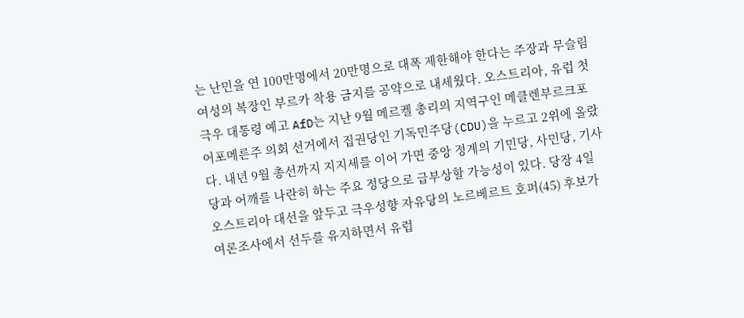는 난민을 연 100만명에서 20만명으로 대폭 제한해야 한다는 주장과 무슬림 여성의 복장인 부르카 착용 금지를 공약으로 내세웠다. 오스트리아, 유럽 첫 극우 대통령 예고 AfD는 지난 9월 메르켈 총리의 지역구인 메클렌부르크포어포메른주 의회 선거에서 집권당인 기독민주당(CDU)을 누르고 2위에 올랐다. 내년 9월 총선까지 지지세를 이어 가면 중앙 정계의 기민당, 사민당, 기사당과 어깨를 나란히 하는 주요 정당으로 급부상할 가능성이 있다. 당장 4일 오스트리아 대선을 앞두고 극우성향 자유당의 노르베르트 호퍼(45) 후보가 여론조사에서 선두를 유지하면서 유럽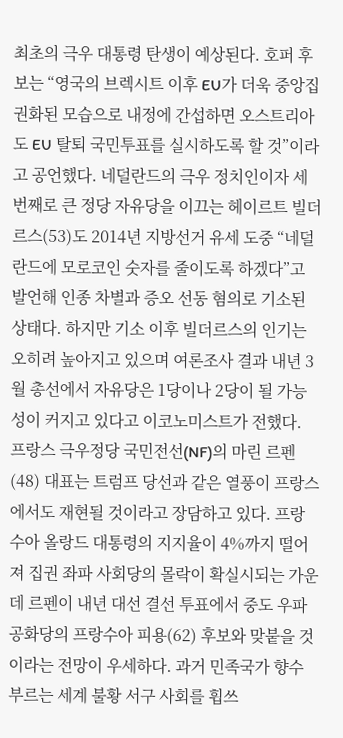최초의 극우 대통령 탄생이 예상된다. 호퍼 후보는 “영국의 브렉시트 이후 EU가 더욱 중앙집권화된 모습으로 내정에 간섭하면 오스트리아도 EU 탈퇴 국민투표를 실시하도록 할 것”이라고 공언했다. 네덜란드의 극우 정치인이자 세 번째로 큰 정당 자유당을 이끄는 헤이르트 빌더르스(53)도 2014년 지방선거 유세 도중 “네덜란드에 모로코인 숫자를 줄이도록 하겠다”고 발언해 인종 차별과 증오 선동 혐의로 기소된 상태다. 하지만 기소 이후 빌더르스의 인기는 오히려 높아지고 있으며 여론조사 결과 내년 3월 총선에서 자유당은 1당이나 2당이 될 가능성이 커지고 있다고 이코노미스트가 전했다. 프랑스 극우정당 국민전선(NF)의 마린 르펜(48) 대표는 트럼프 당선과 같은 열풍이 프랑스에서도 재현될 것이라고 장담하고 있다. 프랑수아 올랑드 대통령의 지지율이 4%까지 떨어져 집권 좌파 사회당의 몰락이 확실시되는 가운데 르펜이 내년 대선 결선 투표에서 중도 우파 공화당의 프랑수아 피용(62) 후보와 맞붙을 것이라는 전망이 우세하다. 과거 민족국가 향수 부르는 세계 불황 서구 사회를 휩쓰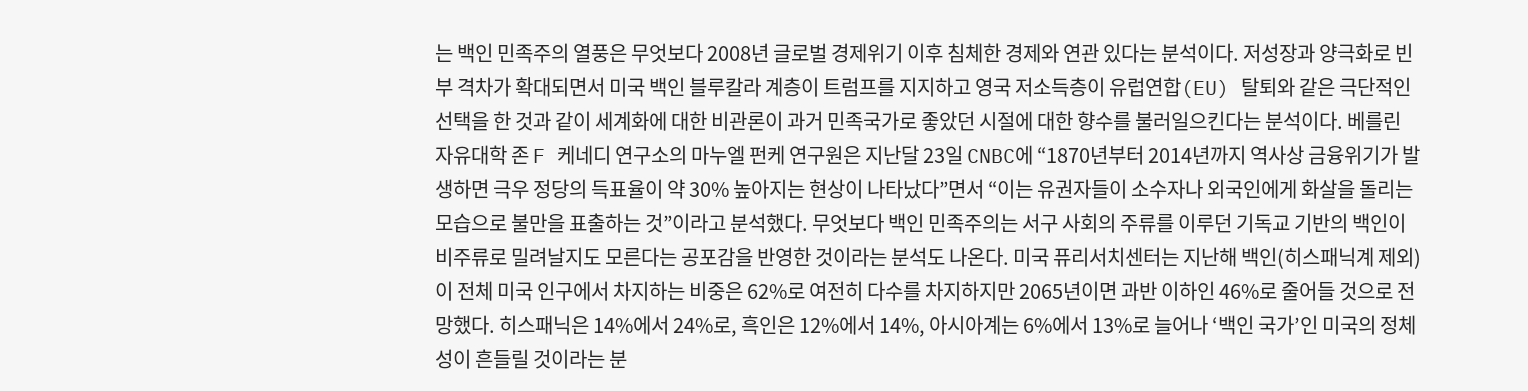는 백인 민족주의 열풍은 무엇보다 2008년 글로벌 경제위기 이후 침체한 경제와 연관 있다는 분석이다. 저성장과 양극화로 빈부 격차가 확대되면서 미국 백인 블루칼라 계층이 트럼프를 지지하고 영국 저소득층이 유럽연합(EU) 탈퇴와 같은 극단적인 선택을 한 것과 같이 세계화에 대한 비관론이 과거 민족국가로 좋았던 시절에 대한 향수를 불러일으킨다는 분석이다. 베를린 자유대학 존 F 케네디 연구소의 마누엘 펀케 연구원은 지난달 23일 CNBC에 “1870년부터 2014년까지 역사상 금융위기가 발생하면 극우 정당의 득표율이 약 30% 높아지는 현상이 나타났다”면서 “이는 유권자들이 소수자나 외국인에게 화살을 돌리는 모습으로 불만을 표출하는 것”이라고 분석했다. 무엇보다 백인 민족주의는 서구 사회의 주류를 이루던 기독교 기반의 백인이 비주류로 밀려날지도 모른다는 공포감을 반영한 것이라는 분석도 나온다. 미국 퓨리서치센터는 지난해 백인(히스패닉계 제외)이 전체 미국 인구에서 차지하는 비중은 62%로 여전히 다수를 차지하지만 2065년이면 과반 이하인 46%로 줄어들 것으로 전망했다. 히스패닉은 14%에서 24%로, 흑인은 12%에서 14%, 아시아계는 6%에서 13%로 늘어나 ‘백인 국가’인 미국의 정체성이 흔들릴 것이라는 분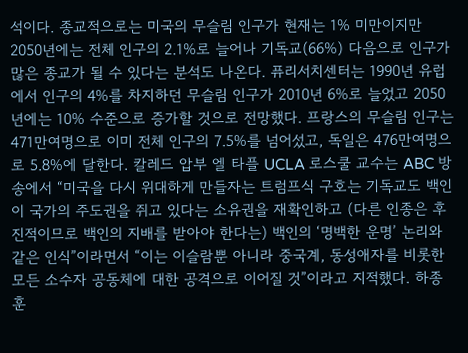석이다. 종교적으로는 미국의 무슬림 인구가 현재는 1% 미만이지만 2050년에는 전체 인구의 2.1%로 늘어나 기독교(66%) 다음으로 인구가 많은 종교가 될 수 있다는 분석도 나온다. 퓨리서치센터는 1990년 유럽에서 인구의 4%를 차지하던 무슬림 인구가 2010년 6%로 늘었고 2050년에는 10% 수준으로 증가할 것으로 전망했다. 프랑스의 무슬림 인구는 471만여명으로 이미 전체 인구의 7.5%를 넘어섰고, 독일은 476만여명으로 5.8%에 달한다. 칼레드 압부 엘 타플 UCLA 로스쿨 교수는 ABC 방송에서 “미국을 다시 위대하게 만들자는 트럼프식 구호는 기독교도 백인이 국가의 주도권을 쥐고 있다는 소유권을 재확인하고 (다른 인종은 후진적이므로 백인의 지배를 받아야 한다는) 백인의 ‘명백한 운명’ 논리와 같은 인식”이라면서 “이는 이슬람뿐 아니라 중국계, 동성애자를 비롯한 모든 소수자 공동체에 대한 공격으로 이어질 것”이라고 지적했다. 하종훈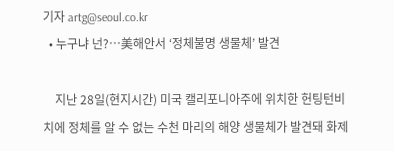기자 artg@seoul.co.kr
  • 누구냐 넌?…美해안서 ‘정체불명 생물체’ 발견

    지난 28일(현지시간) 미국 캘리포니아주에 위치한 헌팅턴비치에 정체를 알 수 없는 수천 마리의 해양 생물체가 발견돼 화제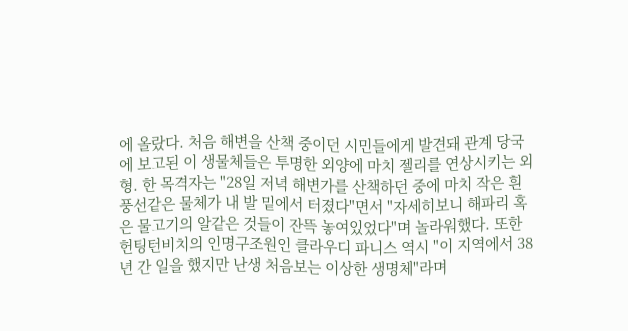에 올랐다. 처음 해변을 산책 중이던 시민들에게 발견돼 관계 당국에 보고된 이 생물체들은 투명한 외양에 마치 젤리를 연상시키는 외형. 한 목격자는 "28일 저녁 해변가를 산책하던 중에 마치 작은 흰 풍선같은 물체가 내 발 밑에서 터졌다"면서 "자세히보니 해파리 혹은 물고기의 알같은 것들이 잔뜩 놓여있었다"며 놀라워했다. 또한 헌팅턴비치의 인명구조원인 클라우디 파니스 역시 "이 지역에서 38년 간 일을 했지만 난생 처음보는 이상한 생명체"라며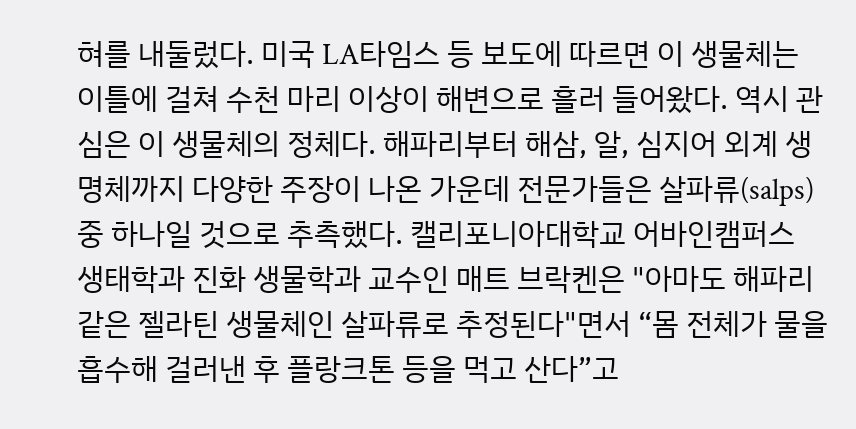혀를 내둘렀다. 미국 LA타임스 등 보도에 따르면 이 생물체는 이틀에 걸쳐 수천 마리 이상이 해변으로 흘러 들어왔다. 역시 관심은 이 생물체의 정체다. 해파리부터 해삼, 알, 심지어 외계 생명체까지 다양한 주장이 나온 가운데 전문가들은 살파류(salps) 중 하나일 것으로 추측했다. 캘리포니아대학교 어바인캠퍼스 생태학과 진화 생물학과 교수인 매트 브락켄은 "아마도 해파리 같은 젤라틴 생물체인 살파류로 추정된다"면서 “몸 전체가 물을 흡수해 걸러낸 후 플랑크톤 등을 먹고 산다”고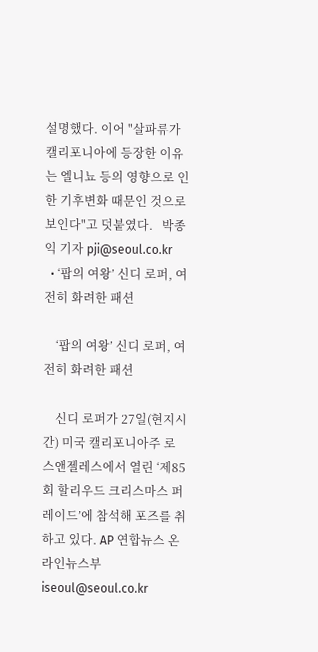설명했다. 이어 "살파류가 캘리포니아에 등장한 이유는 엘니뇨 등의 영향으로 인한 기후변화 때문인 것으로 보인다"고 덧붙였다.   박종익 기자 pji@seoul.co.kr
  • ‘팝의 여왕’ 신디 로퍼, 여전히 화려한 패션

    ‘팝의 여왕’ 신디 로퍼, 여전히 화려한 패션

    신디 로퍼가 27일(현지시간) 미국 캘리포니아주 로스앤젤레스에서 열린 ‘제85회 할리우드 크리스마스 퍼레이드’에 참석해 포즈를 취하고 있다. AP 연합뉴스 온라인뉴스부 iseoul@seoul.co.kr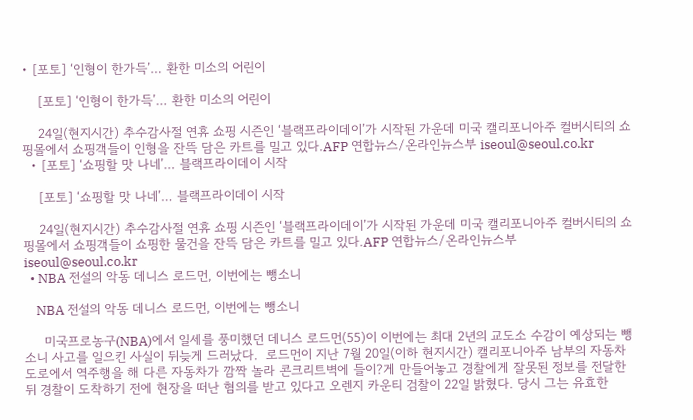• [포토] ‘인형이 한가득’… 환한 미소의 어린이

    [포토] ‘인형이 한가득’… 환한 미소의 어린이

    24일(현지시간) 추수감사절 연휴 쇼핑 시즌인 ‘블랙프라이데이’가 시작된 가운데 미국 캘리포니아주 컬버시티의 쇼핑몰에서 쇼핑객들이 인형을 잔뜩 담은 카트를 밀고 있다.AFP 연합뉴스/온라인뉴스부 iseoul@seoul.co.kr
  • [포토] ‘쇼핑할 맛 나네’… 블랙프라이데이 시작

    [포토] ‘쇼핑할 맛 나네’… 블랙프라이데이 시작

    24일(현지시간) 추수감사절 연휴 쇼핑 시즌인 ‘블랙프라이데이’가 시작된 가운데 미국 캘리포니아주 컬버시티의 쇼핑몰에서 쇼핑객들이 쇼핑한 물건을 잔뜩 담은 카트를 밀고 있다.AFP 연합뉴스/온라인뉴스부 iseoul@seoul.co.kr
  • NBA 전설의 악동 데니스 로드먼, 이번에는 뺑소니

    NBA 전설의 악동 데니스 로드먼, 이번에는 뺑소니

     미국프로농구(NBA)에서 일세를 풍미했던 데니스 로드먼(55)이 이번에는 최대 2년의 교도소 수감이 예상되는 뺑소니 사고를 일으킨 사실이 뒤늦게 드러났다.  로드먼이 지난 7월 20일(이하 현지시간) 캘리포니아주 남부의 자동차도로에서 역주행을 해 다른 자동차가 깜짝 놀라 콘크리트벽에 들이?게 만들어놓고 경찰에게 잘못된 정보를 전달한 뒤 경찰이 도착하기 전에 현장을 떠난 혐의를 받고 있다고 오렌지 카운티 검찰이 22일 밝혔다. 당시 그는 유효한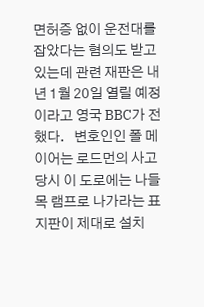면허증 없이 운전대를 잡았다는 혐의도 받고 있는데 관련 재판은 내년 1월 20일 열릴 예정이라고 영국 BBC가 전했다.   변호인인 폴 메이어는 로드먼의 사고 당시 이 도로에는 나들목 램프로 나가라는 표지판이 제대로 설치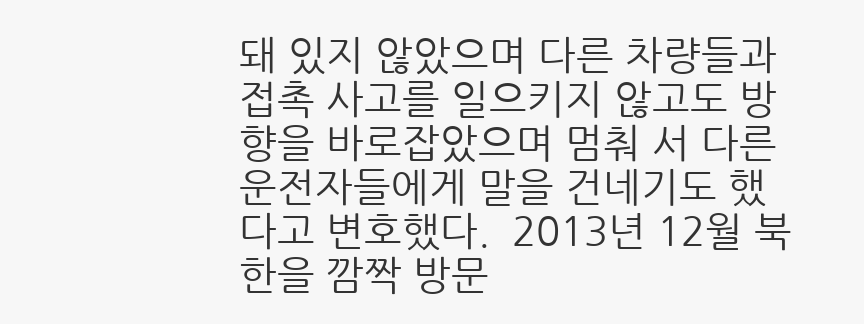돼 있지 않았으며 다른 차량들과 접촉 사고를 일으키지 않고도 방향을 바로잡았으며 멈춰 서 다른 운전자들에게 말을 건네기도 했다고 변호했다.  2013년 12월 북한을 깜짝 방문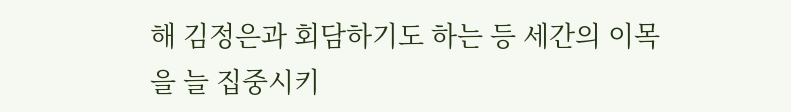해 김정은과 회담하기도 하는 등 세간의 이목을 늘 집중시키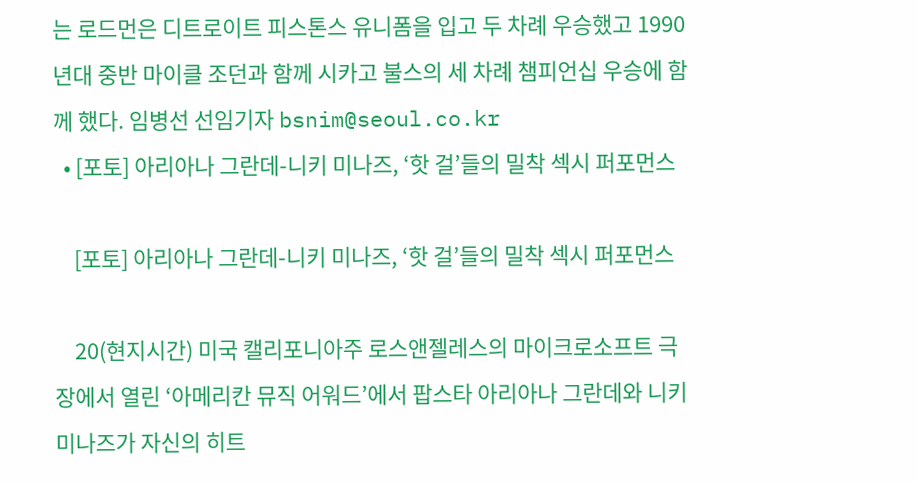는 로드먼은 디트로이트 피스톤스 유니폼을 입고 두 차례 우승했고 1990년대 중반 마이클 조던과 함께 시카고 불스의 세 차례 챔피언십 우승에 함께 했다. 임병선 선임기자 bsnim@seoul.co.kr
  • [포토] 아리아나 그란데-니키 미나즈, ‘핫 걸’들의 밀착 섹시 퍼포먼스

    [포토] 아리아나 그란데-니키 미나즈, ‘핫 걸’들의 밀착 섹시 퍼포먼스

    20(현지시간) 미국 캘리포니아주 로스앤젤레스의 마이크로소프트 극장에서 열린 ‘아메리칸 뮤직 어워드’에서 팝스타 아리아나 그란데와 니키 미나즈가 자신의 히트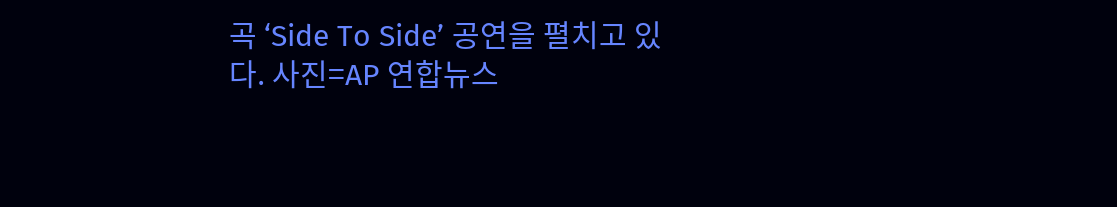곡 ‘Side To Side’ 공연을 펼치고 있다. 사진=AP 연합뉴스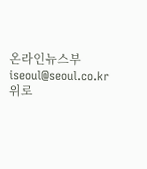온라인뉴스부 iseoul@seoul.co.kr
위로